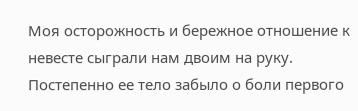Моя осторожность и бережное отношение к невесте сыграли нам двоим на руку. Постепенно ее тело забыло о боли первого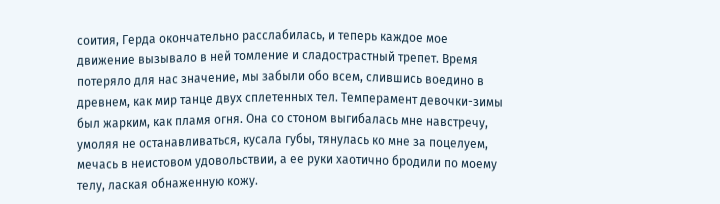соития, Герда окончательно расслабилась, и теперь каждое мое движение вызывало в ней томление и сладострастный трепет. Время потеряло для нас значение, мы забыли обо всем, слившись воедино в древнем, как мир танце двух сплетенных тел. Темперамент девочки-зимы был жарким, как пламя огня. Она со стоном выгибалась мне навстречу, умоляя не останавливаться, кусала губы, тянулась ко мне за поцелуем, мечась в неистовом удовольствии, а ее руки хаотично бродили по моему телу, лаская обнаженную кожу.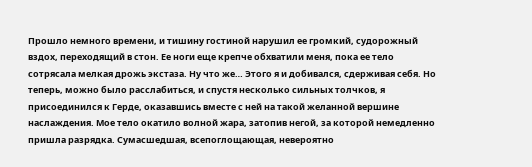Прошло немного времени, и тишину гостиной нарушил ее громкий, судорожный вздох, переходящий в стон. Ее ноги еще крепче обхватили меня, пока ее тело сотрясала мелкая дрожь экстаза. Ну что же… Этого я и добивался, сдерживая себя. Но теперь, можно было расслабиться, и спустя несколько сильных толчков, я присоединился к Герде, оказавшись вместе с ней на такой желанной вершине наслаждения. Мое тело окатило волной жара, затопив негой, за которой немедленно пришла разрядка. Сумасшедшая, всепоглощающая, невероятно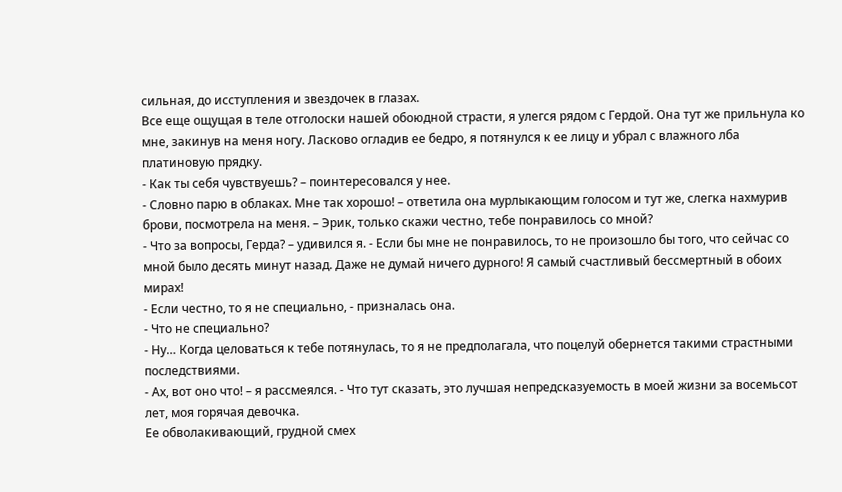сильная, до исступления и звездочек в глазах.
Все еще ощущая в теле отголоски нашей обоюдной страсти, я улегся рядом с Гердой. Она тут же прильнула ко мне, закинув на меня ногу. Ласково огладив ее бедро, я потянулся к ее лицу и убрал с влажного лба платиновую прядку.
- Как ты себя чувствуешь? – поинтересовался у нее.
- Словно парю в облаках. Мне так хорошо! – ответила она мурлыкающим голосом и тут же, слегка нахмурив брови, посмотрела на меня. – Эрик, только скажи честно, тебе понравилось со мной?
- Что за вопросы, Герда? – удивился я. - Если бы мне не понравилось, то не произошло бы того, что сейчас со мной было десять минут назад. Даже не думай ничего дурного! Я самый счастливый бессмертный в обоих мирах!
- Если честно, то я не специально, - призналась она.
- Что не специально?
- Ну… Когда целоваться к тебе потянулась, то я не предполагала, что поцелуй обернется такими страстными последствиями.
- Ах, вот оно что! – я рассмеялся. - Что тут сказать, это лучшая непредсказуемость в моей жизни за восемьсот лет, моя горячая девочка.
Ее обволакивающий, грудной смех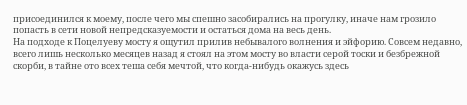присоединился к моему, после чего мы спешно засобирались на прогулку, иначе нам грозило попасть в сети новой непредсказуемости и остаться дома на весь день.
На подходе к Поцелуеву мосту я ощутил прилив небывалого волнения и эйфорию. Совсем недавно, всего лишь несколько месяцев назад я стоял на этом мосту во власти серой тоски и безбрежной скорби, в тайне ото всех теша себя мечтой, что когда-нибудь окажусь здесь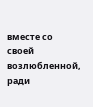вместе со своей возлюбленной, ради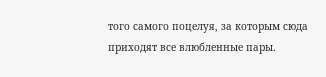того самого поцелуя, за которым сюда приходят все влюбленные пары.